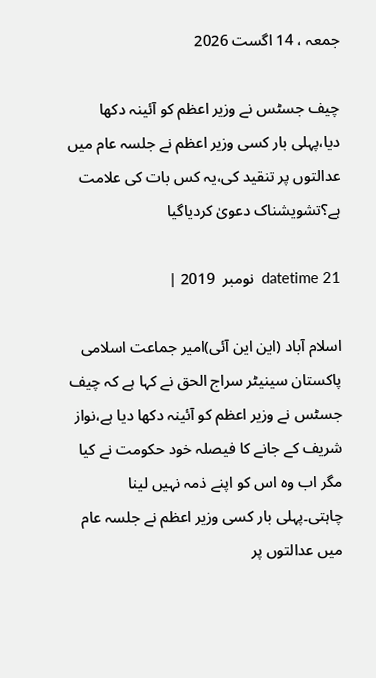جمعہ ، 14 اگست 2026

چیف جسٹس نے وزیر اعظم کو آئینہ دکھا دیا،پہلی بار کسی وزیر اعظم نے جلسہ عام میں عدالتوں پر تنقید کی،یہ کس بات کی علامت ہے؟تشویشناک دعویٰ کردیاگیا

datetime 21  نومبر  2019 |

اسلام آباد (این این آئی)امیر جماعت اسلامی پاکستان سینیٹر سراج الحق نے کہا ہے کہ چیف جسٹس نے وزیر اعظم کو آئینہ دکھا دیا ہے،نواز شریف کے جانے کا فیصلہ خود حکومت نے کیا مگر اب وہ اس کو اپنے ذمہ نہیں لینا چاہتی۔پہلی بار کسی وزیر اعظم نے جلسہ عام میں عدالتوں پر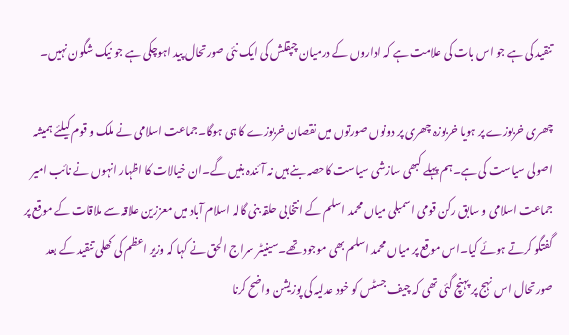تنقید کی ہے جو اس بات کی علامت ہے کہ اداروں کے درمیان چپقلش کی ایک نئی صورتحال پید اہوچکی ہے جو نیک شگون نہیں۔

چھری خربوزے پر ہویا خربوزہ چھری پر دونوں صورتوں میں نقصان خربوزے کا ہی ہوگا۔جماعت اسلامی نے ملک و قوم کیلئے ہمیشہ اصولی سیاست کی ہے۔ہم پہلے کبھی سازشی سیاست کاحصہ بنے ہیں نہ آئندہ بنیں گے۔ان خیالات کا اظہار انہوں نے نائب امیر جماعت اسلامی و سابق رکن قومی اسمبلی میاں محمد اسلم کے انتخابی حلقہ بنی گالہ اسلام آباد میں معززین علاقہ سے ملاقات کے موقع پر گفتگو کرتے ہوئے کیا۔اس موقع پر میاں محمد اسلم بھی موجود تھے۔سینیٹر سراج الحق نے کہا کہ وزیر اعظم کی کھلی تنقید کے بعد صورتحال اس نہج پر پہنچ گئی تھی کہ چیف جسٹس کو خود عدلیہ کی پوزیشن واضح کرنا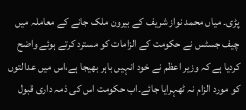پڑی۔ میاں محمد نواز شریف کے بیرون ملک جانے کے معاملہ میں چیف جسٹس نے حکومت کے الزامات کو مسترد کرتے ہوئے واضح کردیا ہے کہ وزیر اعظم نے خود انہیں باہر بھیجا ہے،اس میں عدالتوں کو مورد الزام نہ ٹھہرایا جائے۔اب حکومت اس کی ذمہ داری قبول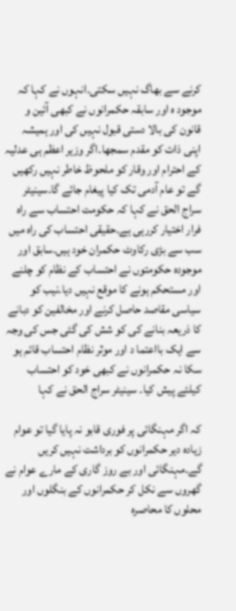کرنے سے بھاگ نہیں سکتی۔انہوں نے کہا کہ موجود ہ اور سابقہ حکمرانوں نے کبھی آئین و قانون کی بالا دستی قبول نہیں کی اور ہمیشہ اپنی ذات کو مقدم سمجھا۔اگر وزیر اعظم ہی عدلیہ کے احترام اور وقار کو ملحوظ خاطر نہیں رکھیں گے تو عام آدمی تک کیا پیغام جائے گا۔سینیٹر سراج الحق نے کہا کہ حکومت احتساب سے راہ فرار اختیار کررہی ہے۔حقیقی احتساب کی راہ میں سب سے بڑی رکاوٹ حکمران خود ہیں۔سابق اور موجودہ حکومتوں نے احتساب کے نظام کو چلنے اور مستحکم ہونے کا موقع نہیں دیا۔نیب کو سیاسی مقاصد حاصل کرنے اور مخالفین کو دبانے کا ذریعہ بنانے کی کو شش کی گئی جس کی وجہ سے ایک بااعتما د اور موثر نظام احتساب قائم ہو سکا نہ حکمرانوں نے کبھی خود کو احتساب کیلئے پیش کیا۔ سینیٹر سراج الحق نے کہا

کہ اگر مہنگائی پر فوری قابو نہ پایا گیا تو عوام زیادہ دیر حکمرانوں کو برداشت نہیں کریں گے۔مہنگائی اور بے روز گاری کے مارے عوام نے گھروں سے نکل کر حکمرانوں کے بنگلوں اور محلوں کا محاصرہ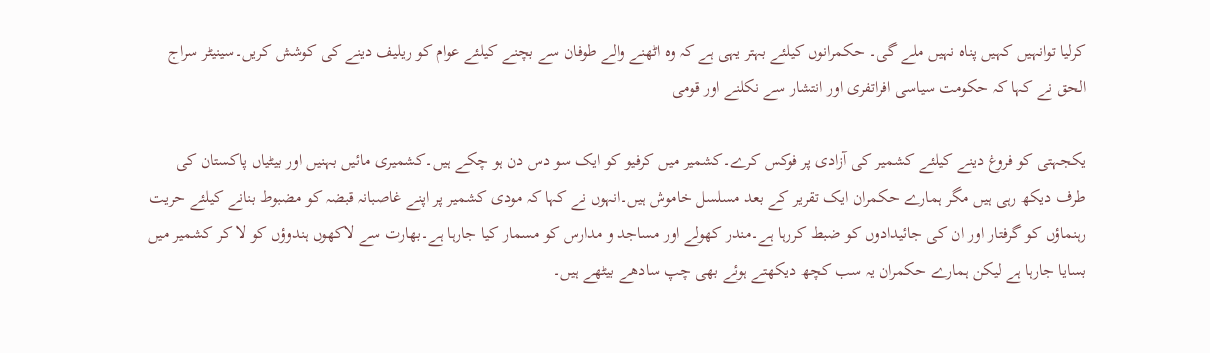کرلیا توانہیں کہیں پناہ نہیں ملے گی۔ حکمرانوں کیلئے بہتر یہی ہے کہ وہ اٹھنے والے طوفان سے بچنے کیلئے عوام کو ریلیف دینے کی کوشش کریں۔سینیٹر سراج الحق نے کہا کہ حکومت سیاسی افراتفری اور انتشار سے نکلنے اور قومی

یکجہتی کو فروغ دینے کیلئے کشمیر کی آزادی پر فوکس کرے۔کشمیر میں کرفیو کو ایک سو دس دن ہو چکے ہیں۔کشمیری مائیں بہنیں اور بیٹیاں پاکستان کی طرف دیکھ رہی ہیں مگر ہمارے حکمران ایک تقریر کے بعد مسلسل خاموش ہیں۔انہوں نے کہا کہ مودی کشمیر پر اپنے غاصبانہ قبضہ کو مضبوط بنانے کیلئے حریت رہنماؤں کو گرفتار اور ان کی جائیدادوں کو ضبط کررہا ہے۔مندر کھولے اور مساجد و مدارس کو مسمار کیا جارہا ہے۔بھارت سے لاکھوں ہندوؤں کو لا کر کشمیر میں بسایا جارہا ہے لیکن ہمارے حکمران یہ سب کچھ دیکھتے ہوئے بھی چپ سادھے بیٹھے ہیں۔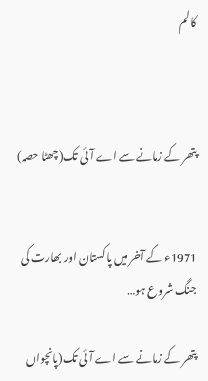کالم



پتھر کے زمانے سے اے آئی تک(چھٹا حصہ)


1971ء کے آخر میں پاکستان اور بھارت کی جنگ شروع ہو…

پتھر کے زمانے سے اے آئی تک(پانچواں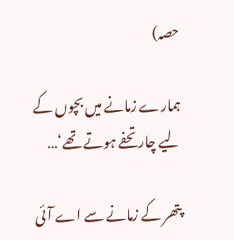حصہ)

ہمارے زمانے میں بچوں کے لیے چار تحفے ہوتے تھے‘…

پتھر کے زمانے سے اے آئی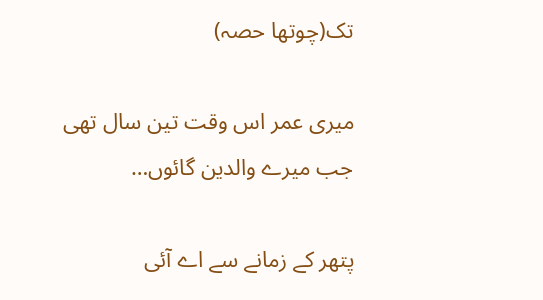تک(چوتھا حصہ)

میری عمر اس وقت تین سال تھی جب میرے والدین گائوں…

پتھر کے زمانے سے اے آئی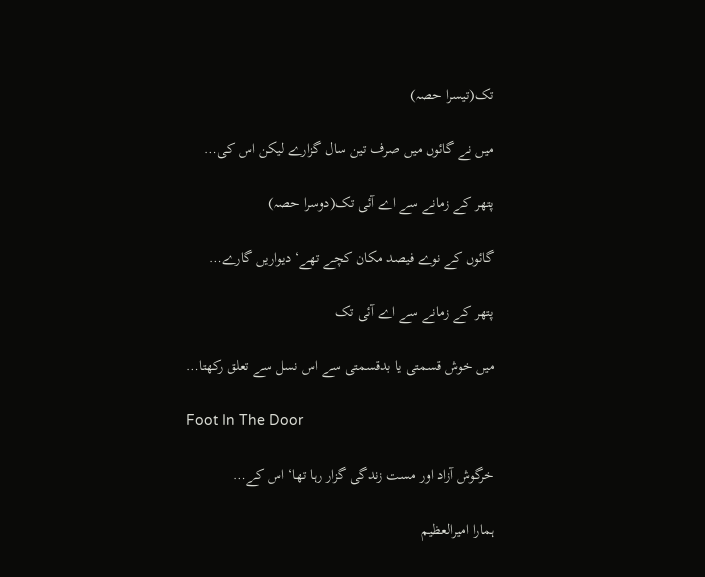تک(تیسرا حصہ)

میں نے گائوں میں صرف تین سال گزارے لیکن اس کی…

پتھر کے زمانے سے اے آئی تک(دوسرا حصہ)

گائوں کے نوے فیصد مکان کچے تھے‘ دیواریں گارے…

پتھر کے زمانے سے اے آئی تک

میں خوش قسمتی یا بدقسمتی سے اس نسل سے تعلق رکھتا…

Foot In The Door

خرگوش آزاد اور مست زندگی گزار رہا تھا‘ اس کے…

ہمارا امیرالعظیم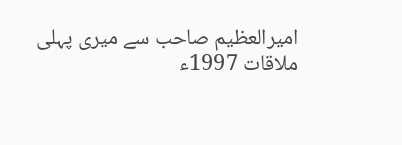امیرالعظیم صاحب سے میری پہلی ملاقات 1997ء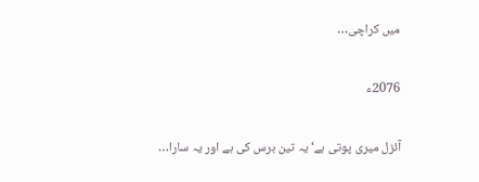میں کراچی…

2076ء

آئزل میری پوتی ہے‘ یہ تین برس کی ہے اور یہ سارا…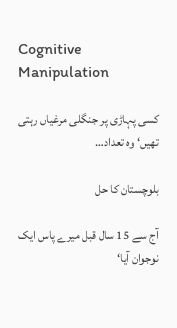Cognitive Manipulation

کسی پہاڑی پر جنگلی مرغیاں رہتی تھیں‘ وہ تعداد…

بلوچستان کا حل

آج سے 15 سال قبل میرے پاس ایک نوجوان آیا‘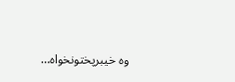وہ خیبرپختونخواہ…